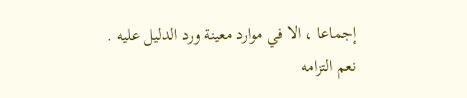إجماعا ، الا في موارد معينة ورد الدليل عليه .
نعم التزامه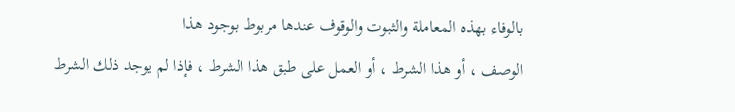بالوفاء بهذه المعاملة والثبوت والوقوف عندها مربوط بوجود هذا
الوصف ، أو هذا الشرط ، أو العمل على طبق هذا الشرط ، فإذا لم يوجد ذلك الشرط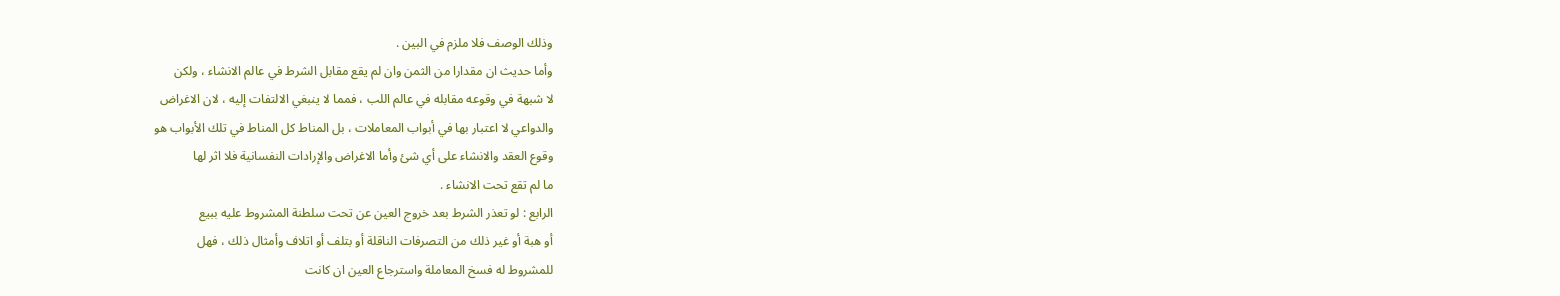وذلك الوصف فلا ملزم في البين .
وأما حديث ان مقدارا من الثمن وان لم يقع مقابل الشرط في عالم الانشاء ، ولكن
لا شبهة في وقوعه مقابله في عالم اللب ، فمما لا ينبغي الالتفات إليه ، لان الاغراض
والدواعي لا اعتبار بها في أبواب المعاملات ، بل المناط كل المناط في تلك الأبواب هو
وقوع العقد والانشاء على أي شئ وأما الاغراض والإرادات النفسانية فلا اثر لها
ما لم تقع تحت الانشاء .
الرابع : لو تعذر الشرط بعد خروج العين عن تحت سلطنة المشروط عليه ببيع
أو هبة أو غير ذلك من التصرفات الناقلة أو بتلف أو اتلاف وأمثال ذلك ، فهل
للمشروط له فسخ المعاملة واسترجاع العين ان كانت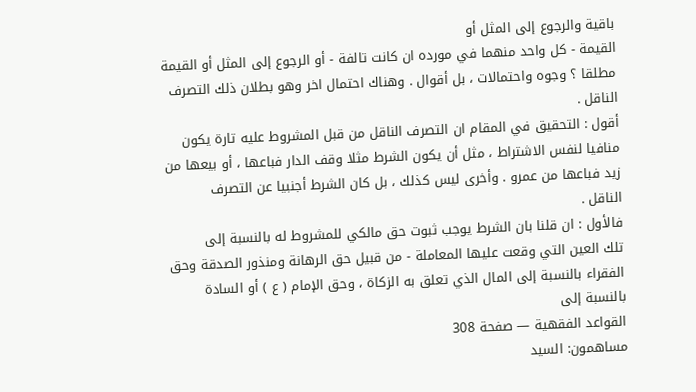باقية والرجوع إلى المثل أو
القيمة - كل واحد منهما في مورده ان كانت تالفة - أو الرجوع إلى المثل أو القيمة
مطلقا ؟ وجوه واحتمالات ، بل أقوال . وهناك احتمال اخر وهو بطلان ذلك التصرف
الناقل .
أقول : التحقيق في المقام ان التصرف الناقل من قبل المشروط عليه تارة يكون
منافيا لنفس الاشتراط ، مثل أن يكون الشرط مثلا وقف الدار فباعها ، أو بيعها من
زيد فباعها من عمرو . وأخرى ليس كذلك ، بل كان الشرط أجنبيا عن التصرف
الناقل .
فالأول : ان قلنا بان الشرط يوجب ثبوت حق مالكي للمشروط له بالنسبة إلى
تلك العين التي وقعت عليها المعاملة - من قبيل حق الرهانة ومنذور الصدقة وحق
الفقراء بالنسبة إلى المال الذي تعلق به الزكاة ، وحق الإمام ( ع ) أو السادة بالنسبة إلى
القواعد الفقهية — صفحة 308
مساهمون: السيد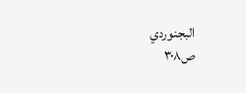البجنوردي
ص٣٠٨